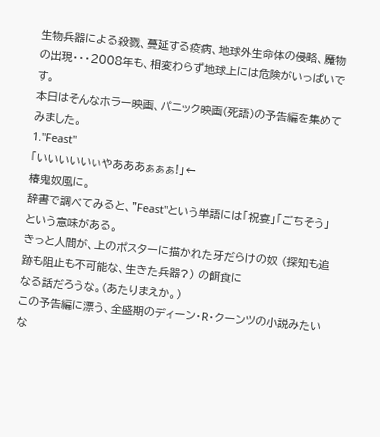生物兵器による殺戮、蔓延する疫病、地球外生命体の侵略、魔物の出現・・・2008年も、相変わらず地球上には危険がいっぱいです。
本日はそんなホラー映画、パニック映画(死語)の予告編を集めてみました。
1."Feast"
「いいいいいぃやあああぁぁぁ!」←
椿鬼奴風に。
辞書で調べてみると、"Feast"という単語には「祝宴」「ごちそう」という意味がある。
きっと人間が、上のポスターに描かれた牙だらけの奴 (探知も追跡も阻止も不可能な、生きた兵器?) の餌食に
なる話だろうな。(あたりまえか。)
この予告編に漂う、全盛期のディーン・R・クーンツの小説みたいな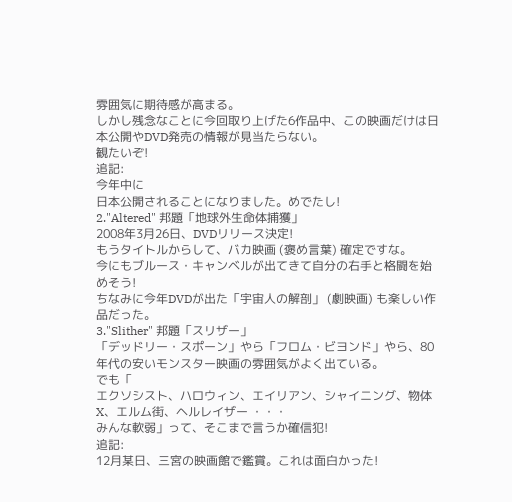雰囲気に期待感が高まる。
しかし残念なことに今回取り上げた6作品中、この映画だけは日本公開やDVD発売の情報が見当たらない。
観たいぞ!
追記:
今年中に
日本公開されることになりました。めでたし!
2."Altered" 邦題「地球外生命体捕獲」
2008年3月26日、DVDリリース決定!
もうタイトルからして、バカ映画 (褒め言葉) 確定ですな。
今にもブルース・キャンベルが出てきて自分の右手と格闘を始めそう!
ちなみに今年DVDが出た「宇宙人の解剖」 (劇映画) も楽しい作品だった。
3."Slither" 邦題「スリザー」
「デッドリー・スポーン」やら「フロム・ビヨンド」やら、80年代の安いモンスター映画の雰囲気がよく出ている。
でも「
エクソシスト、ハロウィン、エイリアン、シャイニング、物体X、エルム街、ヘルレイザー ・・・
みんな軟弱」って、そこまで言うか確信犯!
追記:
12月某日、三宮の映画館で鑑賞。これは面白かった!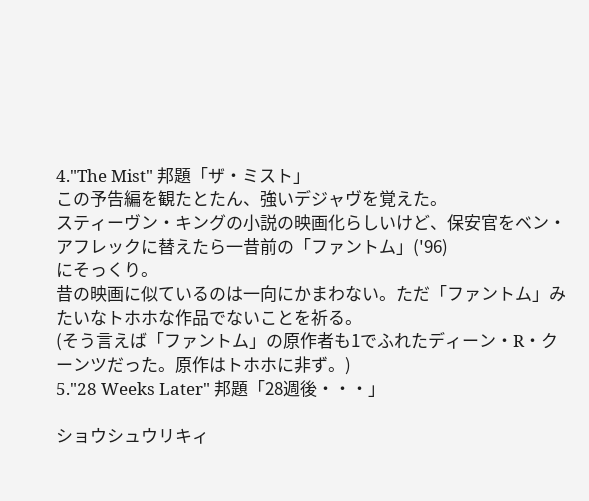4."The Mist" 邦題「ザ・ミスト」
この予告編を観たとたん、強いデジャヴを覚えた。
スティーヴン・キングの小説の映画化らしいけど、保安官をベン・アフレックに替えたら一昔前の「ファントム」('96)
にそっくり。
昔の映画に似ているのは一向にかまわない。ただ「ファントム」みたいなトホホな作品でないことを祈る。
(そう言えば「ファントム」の原作者も1でふれたディーン・R・クーンツだった。原作はトホホに非ず。)
5."28 Weeks Later" 邦題「28週後・・・」

ショウシュウリキィ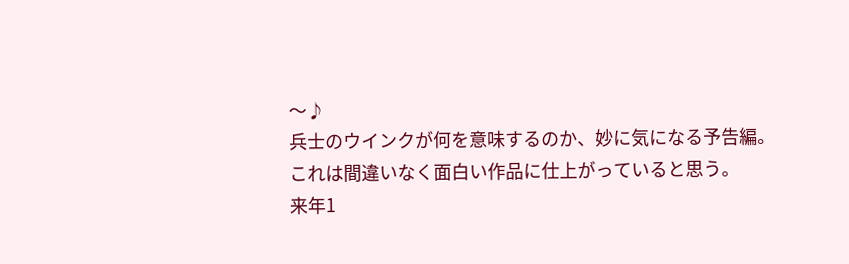〜♪
兵士のウインクが何を意味するのか、妙に気になる予告編。
これは間違いなく面白い作品に仕上がっていると思う。
来年1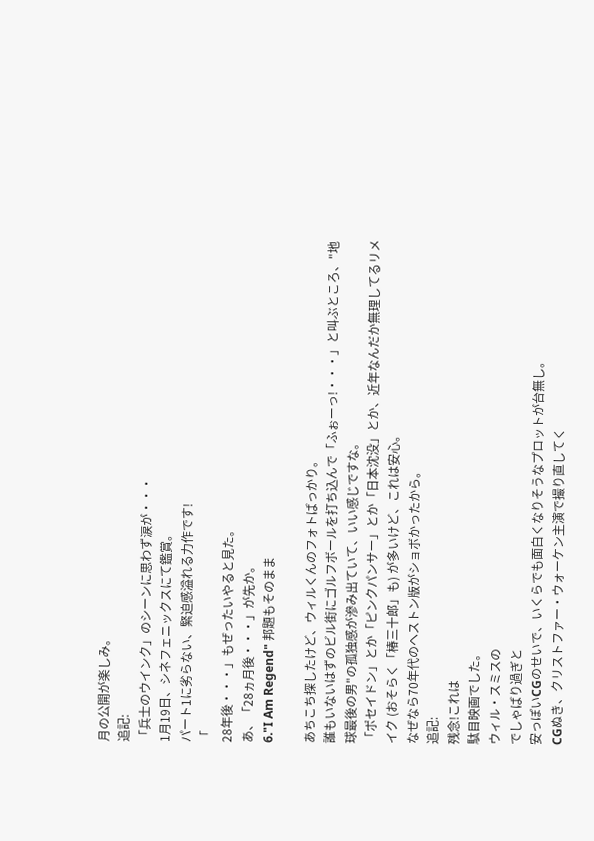月の公開が楽しみ。
追記:
「兵士のウインク」のシーンに思わず涙が・・・
1月19日、シネフェニックスにて鑑賞。
パート1に劣らない、緊迫感溢れる力作です!
「
28年後・・・」もぜったいやると見た。
あ、「28ヵ月後・・・」が先か。
6."I Am Regend" 邦題もそのまま

あちこち探したけど、ウィルくんのフォトばっかり。
誰もいないはずのビル街にゴルフボールを打ち込んで「ふぉーっ!・・・」と叫ぶところ、"地球最後の男"の孤独感が滲み出ていて、いい感じですな。
「ポセイドン」とか「ピンクパンサー」とか「日本沈没」とか、近年なんだか無理してるリメイク (おそらく「椿三十郎」も) が多いけど、これは安心。
なぜなら70年代のヘストン版がショボかったから。
追記:
残念!これは
駄目映画でした。
ウィル・スミスの
でしゃばり過ぎと
安っぽいCGのせいで、いくらでも面白くなりそうなプロットが台無し。
CGぬき、クリストファー・ウォーケン主演で撮り直してく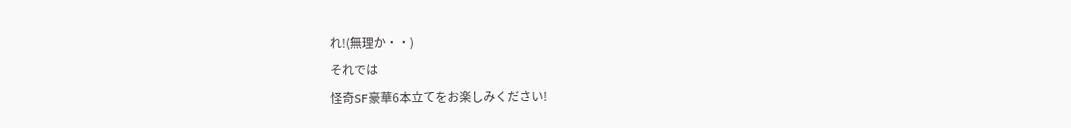れ!(無理か・・)
それでは
怪奇SF豪華6本立てをお楽しみください!